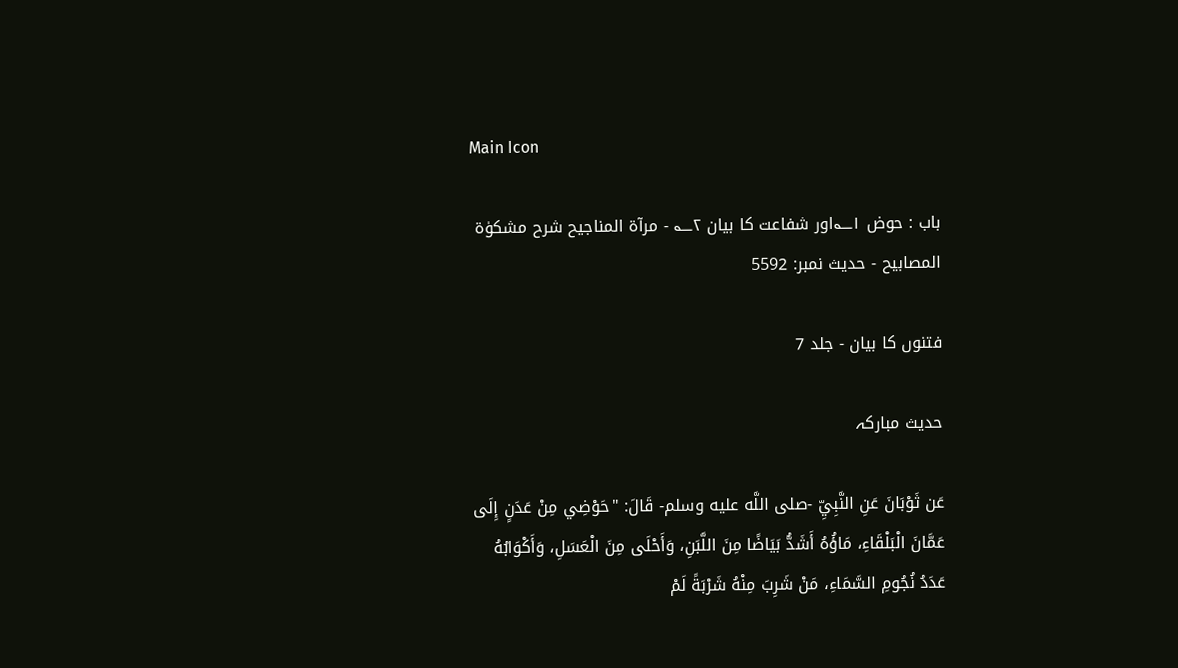Main Icon

باب : حوض ۱؎اور شفاعت کا بیان ۲؎ - مرآۃ المناجیح شرح مشکوٰۃ المصابیح - حدیث نمبر: 5592

فتنوں کا بیان - جلد 7

حدیث مبارکہ

عَن ثَوْبَانَ عَنِ النَّبِيِّ -صلى اللَّه عليه وسلم- قَالَ: "حَوْضِي مِنْ عَدَنٍ إِلَى عَمَّانَ الْبَلْقَاءِ، مَاؤُهُ أَشَدُّ بَيَاضًا مِنَ اللَّبَنِ، وَأَحْلَى مِنَ الْعَسَلِ، وَأَكْوَابُهُ عَدَدُ نُجُومِ السَّمَاءِ، مَنْ شَرِبَ مِنْهُ شَرْبَةً لَمْ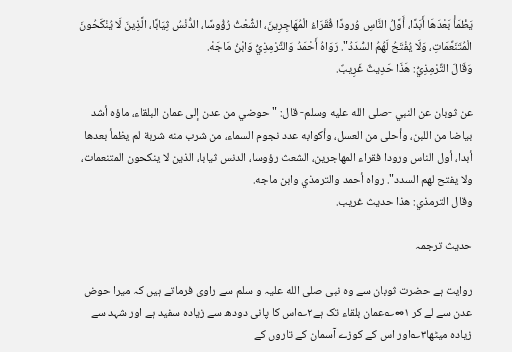يَظْمَأْ بَعْدَهَا أَبَدًا، أَوَّلُ النَّاسِ وُرودًا فُقَرَاءُ الْمُهَاجِرِينَ، الشُّعْثُ رُؤُوسًا، الدُّنْسُ ثِيَابًا، الَّذِينَ لَا يُنْكَحُونَ الْمُتَنَعِّمَاتِ، وَلَا يُفْتَحُ لَهُمُ السُّدَدُ". رَوَاهُ أَحْمَدُ وَالتِّرْمِذِيُّ وَابْنُ مَاجَهْ.
وَقَالَ التِّرْمِذِيُّ: هَذَا حَدِيثٌ غَرِيبٌ.

عن ثوبان عن النبي -صلى الله عليه وسلم- قال: "حوضي من عدن إلى عمان البلقاء، ماؤه أشد بياضا من اللبن، وأحلى من العسل، وأكوابه عدد نجوم السماء، من شرب منه شربة لم يظمأ بعدها أبدا، أول الناس ورودا فقراء المهاجرين، الشعث رؤوسا، الدنس ثيابا، الذين لا ينكحون المتنعمات، ولا يفتح لهم السدد". رواه أحمد والترمذي وابن ماجه.
وقال الترمذي: هذا حديث غريب.

حدیث ترجمہ

روایت ہے حضرت ثوبان سے وہ نبی صلی الله علیہ و سلم سے راوی فرماتے ہیں کہ میرا حوض عدن سے لے کر ۱∞؎عمان بلقاء تک ہے۲؎اس کا پانی دودھ سے زیادہ سفید ہے اور شہد سے زیادہ میٹھا۳؎اور اس کے کوزے آسمان کے تاروں کے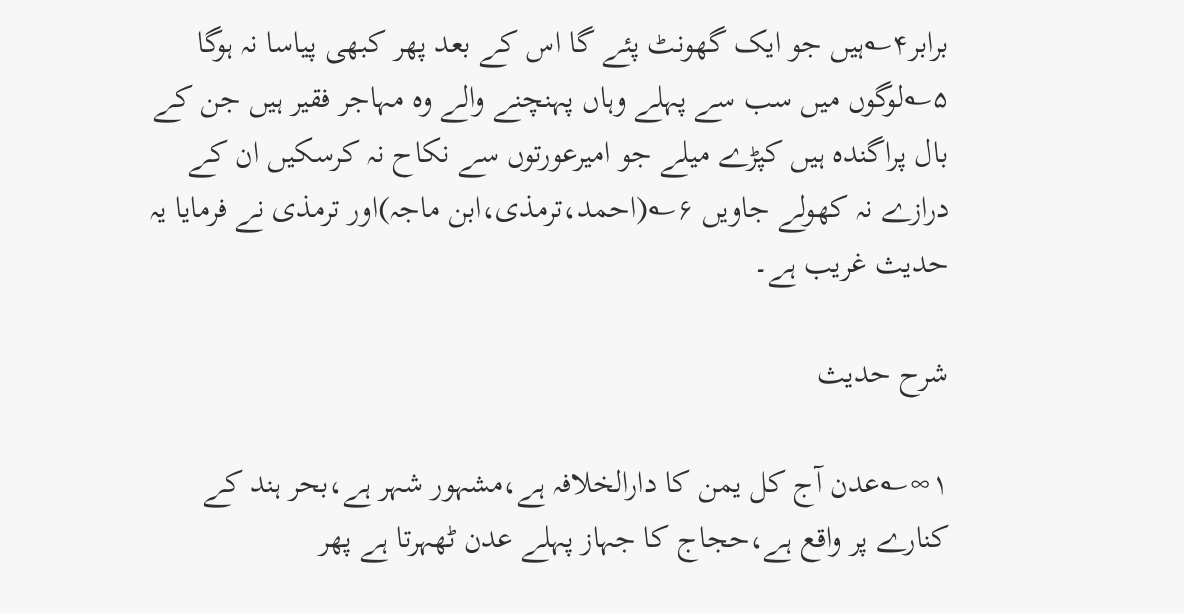برابر۴؎ہیں جو ایک گھونٹ پئے گا اس کے بعد پھر کبھی پیاسا نہ ہوگا ۵؎لوگوں میں سب سے پہلے وہاں پہنچنے والے وہ مہاجر فقیر ہیں جن کے بال پراگندہ ہیں کپڑے میلے جو امیرعورتوں سے نکاح نہ کرسکیں ان کے درازے نہ کھولے جاویں ۶؎(احمد،ترمذی،ابن ماجہ)اور ترمذی نے فرمایا یہ حدیث غریب ہے۔

شرح حدیث

۱∞؎عدن آج کل یمن کا دارالخلافہ ہے،مشہور شہر ہے،بحر ہند کے کنارے پر واقع ہے،حجاج کا جہاز پہلے عدن ٹھہرتا ہے پھر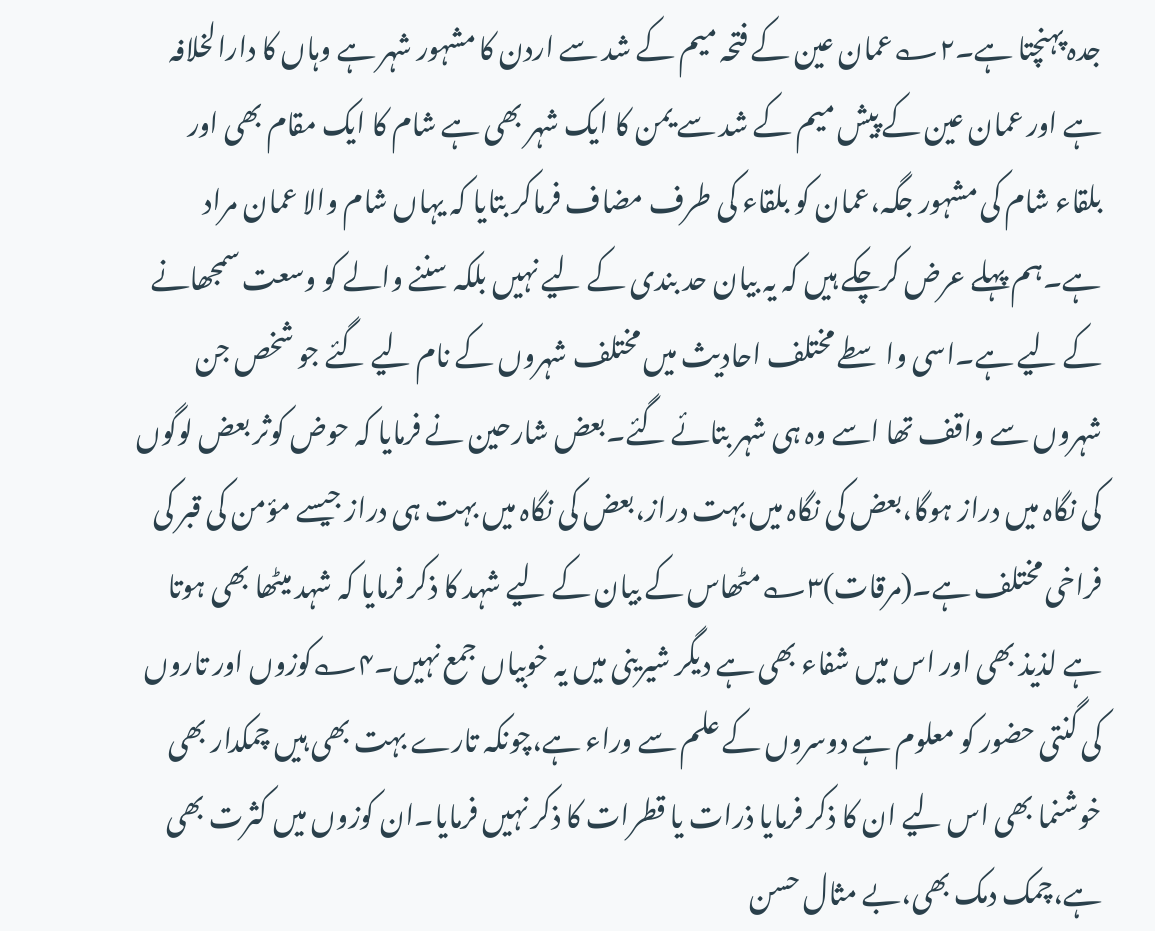جدہ پہنچتا ہے۔۲؎عمان عین کے فتحہ میم کے شد سے اردن کا مشہور شہر ہے وہاں کا دارالخلافہ ہے اور عمان عین کے پیش میم کے شد سے یمن کا ایک شہر بھی ہے شام کا ایک مقام بھی اور بلقاء شام کی مشہور جگہ،عمان کو بلقاء کی طرف مضاف فرماکر بتایا کہ یہاں شام والا عمان مراد ہے۔ہم پہلے عرض کرچکے ہیں کہ یہ بیان حد بندی کے لیے نہیں بلکہ سننے والے کو وسعت سمجھانے کے لیے ہے۔اسی واسطے مختلف احادیث میں مختلف شہروں کے نام لیے گئے جو شخص جن شہروں سے واقف تھا اسے وہ ہی شہر بتائے گئے۔بعض شارحین نے فرمایا کہ حوض کوثر بعض لوگوں کی نگاہ میں دراز ہوگا،بعض کی نگاہ میں بہت دراز،بعض کی نگاہ میں بہت ہی دراز جیسے مؤمن کی قبر کی فراخی مختلف ہے۔(مرقات)۳؎مٹھاس کے بیان کے لیے شہد کا ذکر فرمایا کہ شہد میٹھا بھی ہوتا ہے لذیذ بھی اور اس میں شفاء بھی ہے دیگر شیرینی میں یہ خوبیاں جمع نہیں۔۴؎کوزوں اور تاروں کی گنتی حضور کو معلوم ہے دوسروں کے علم سے وراء ہے،چونکہ تارے بہت بھی ہیں چمکدار بھی خوشنما بھی اس لیے ان کا ذکر فرمایا ذرات یا قطرات کا ذکر نہیں فرمایا۔ان کوزوں میں کثرت بھی ہے،چمک دمک بھی،بے مثال حسن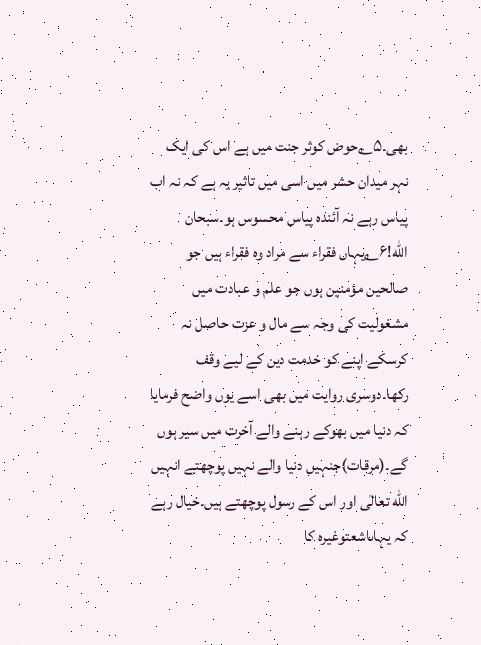بھی۔۵؎حوض کوثر جنت میں ہے اس کی ایک نہر میدان حشر میں اسی میں تاثیر یہ ہے کہ نہ اب پیاس رہے نہ آئندہ پیاس محسوس ہو۔سبحان الله!۶؎یہاں فقراء سے مراد وہ فقراء ہیں جو صالحین مؤمنین ہوں جو علم و عبادت میں مشغولیت کی وجہ سے مال و عزت حاصل نہ کرسکے اپنے کو خدمت دین کے لیے وقف رکھا۔دوسری روایت میں بھی اسے یوں واضح فرمایا کہ دنیا میں بھوکے رہنے والے آخرت میں سیر ہوں گے۔(مرقات)جنہیں دنیا والے نہیں پوچھتے انہیں الله تعالٰی اور اس کے رسول پوچھتے ہیں۔خیال رہے کہ یہاںاشعتوغیرہ کا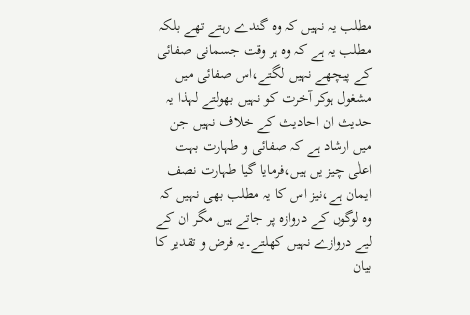مطلب یہ نہیں کہ وہ گندے رہتے تھے بلکہ مطلب یہ ہے کہ وہ ہر وقت جسمانی صفائی کے پیچھے نہیں لگتے،اس صفائی میں مشغول ہوکر آخرت کو نہیں بھولتے لہذا یہ حدیث ان احادیث کے خلاف نہیں جن میں ارشاد ہے کہ صفائی و طہارت بہت اعلٰی چیز یں ہیں،فرمایا گیا طہارت نصف ایمان ہے،نیز اس کا یہ مطلب بھی نہیں کہ وہ لوگوں کے دروازہ پر جاتے ہیں مگر ان کے لیے دروازے نہیں کھلتے۔یہ فرض و تقدیر کا بیان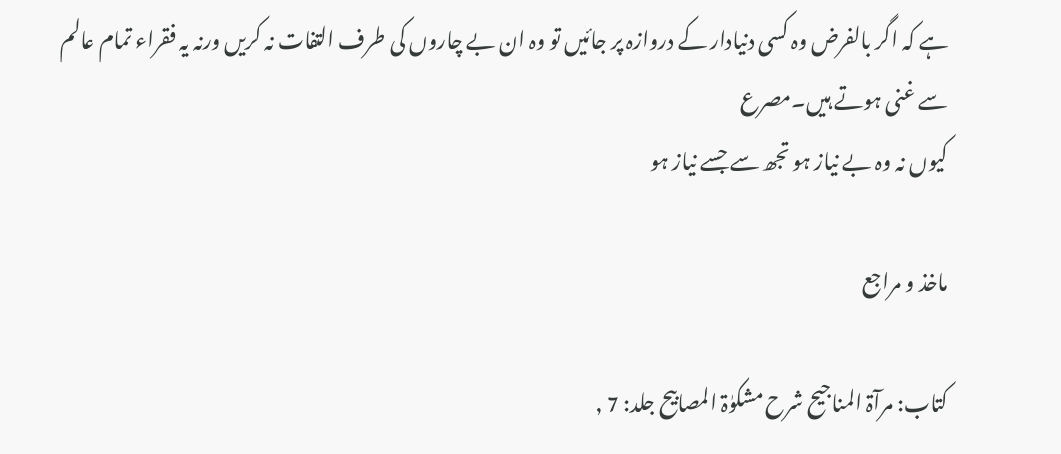ہے کہ اگر بالفرض وہ کسی دنیادار کے دروازہ پر جائیں تو وہ ان بے چاروں کی طرف التفات نہ کریں ورنہ یہ فقراء تمام عالم سے غنی ہوتے ہیں۔مصرع
کیوں نہ وہ بے نیاز ہو تجھ سے جسے نیاز ہو

ماخذ و مراجع

کتاب: مرآۃ المناجیح شرح مشکوٰۃ المصابیح جلد: 7 ,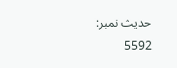حدیث نمبر: 5592